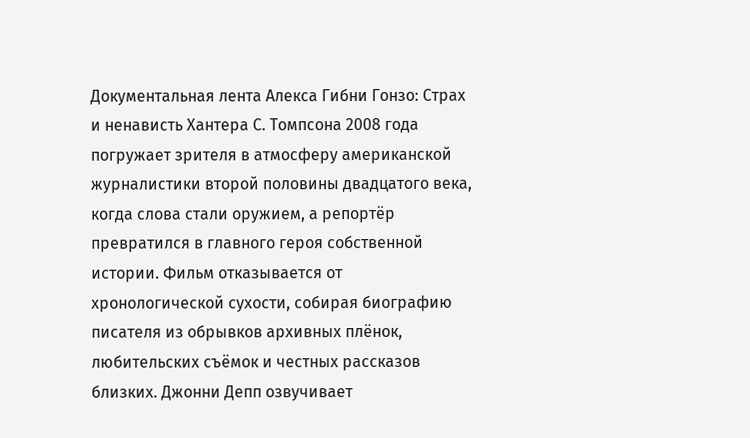Документальная лента Алекса Гибни Гонзо: Страх и ненависть Хантера С. Томпсона 2008 года погружает зрителя в атмосферу американской журналистики второй половины двадцатого века, когда слова стали оружием, а репортёр превратился в главного героя собственной истории. Фильм отказывается от хронологической сухости, собирая биографию писателя из обрывков архивных плёнок, любительских съёмок и честных рассказов близких. Джонни Депп озвучивает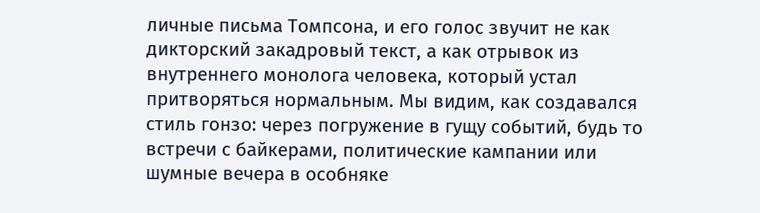личные письма Томпсона, и его голос звучит не как дикторский закадровый текст, а как отрывок из внутреннего монолога человека, который устал притворяться нормальным. Мы видим, как создавался стиль гонзо: через погружение в гущу событий, будь то встречи с байкерами, политические кампании или шумные вечера в особняке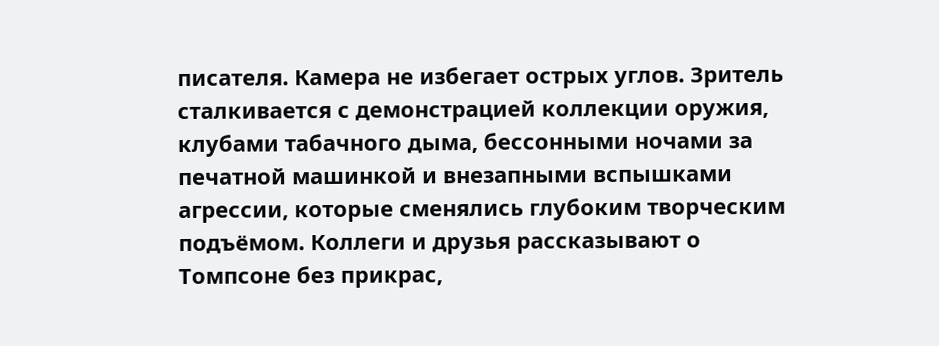писателя. Камера не избегает острых углов. Зритель сталкивается с демонстрацией коллекции оружия, клубами табачного дыма, бессонными ночами за печатной машинкой и внезапными вспышками агрессии, которые сменялись глубоким творческим подъёмом. Коллеги и друзья рассказывают о Томпсоне без прикрас,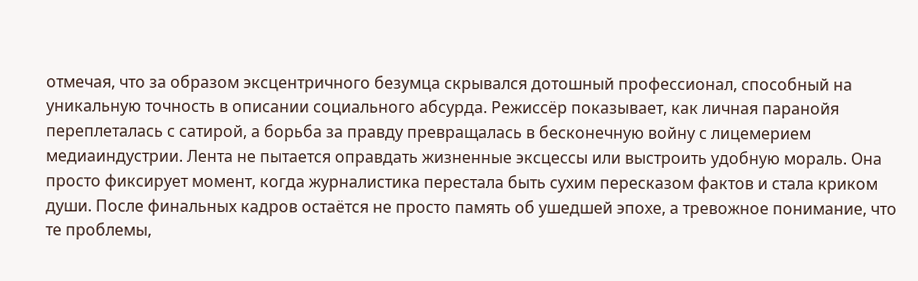отмечая, что за образом эксцентричного безумца скрывался дотошный профессионал, способный на уникальную точность в описании социального абсурда. Режиссёр показывает, как личная паранойя переплеталась с сатирой, а борьба за правду превращалась в бесконечную войну с лицемерием медиаиндустрии. Лента не пытается оправдать жизненные эксцессы или выстроить удобную мораль. Она просто фиксирует момент, когда журналистика перестала быть сухим пересказом фактов и стала криком души. После финальных кадров остаётся не просто память об ушедшей эпохе, а тревожное понимание, что те проблемы,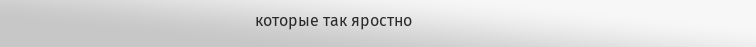которые так яростно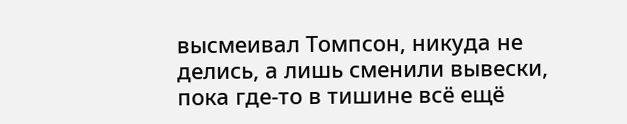высмеивал Томпсон, никуда не делись, а лишь сменили вывески, пока где-то в тишине всё ещё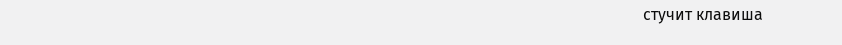стучит клавиша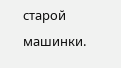старой машинки.